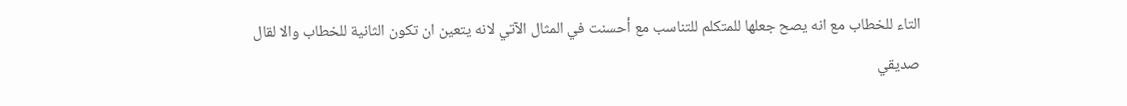التاء للخطاب مع انه يصح جعلها للمتكلم للتناسب مع أحسنت في المثال الآتي لانه يتعين ان تكون الثانية للخطاب والا لقال صديقي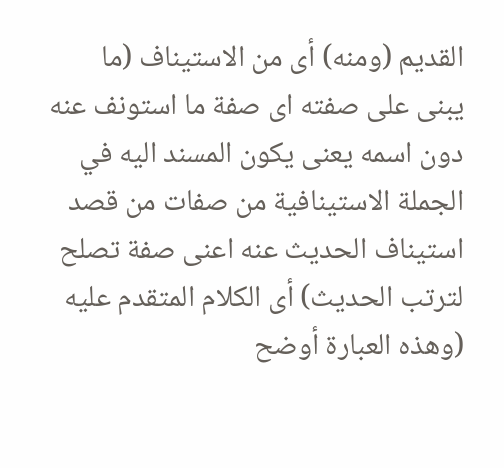القديم (ومنه) أى من الاستيناف (ما يبنى على صفته اى صفة ما استونف عنه دون اسمه يعنى يكون المسند اليه في الجملة الاستينافية من صفات من قصد استيناف الحديث عنه اعنى صفة تصلح لترتب الحديث) أى الكلام المتقدم عليه (وهذه العبارة أوضح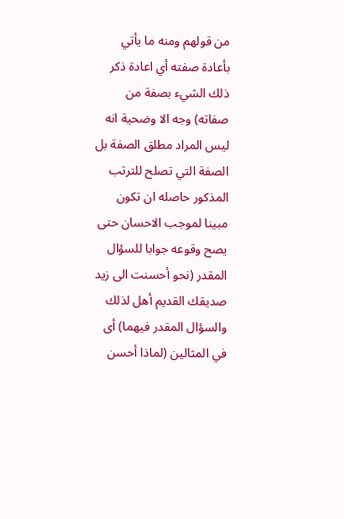من قولهم ومنه ما يأتي بأعادة صفته أي اعادة ذكر ذلك الشيء بصفة من صفاته) وجه الا وضحية انه ليس المراد مطلق الصفة بل الصفة التي تصلح للترتب المذكور حاصله ان تكون مبينا لموجب الاحسان حتى يصح وقوعه جوابا للسؤال المقدر (نحو أحسنت الى زيد صديقك القديم أهل لذلك والسؤال المقدر فيهما) أى في المثالين (لماذا أحسن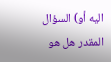اليه أو) السؤال المقدر هل هو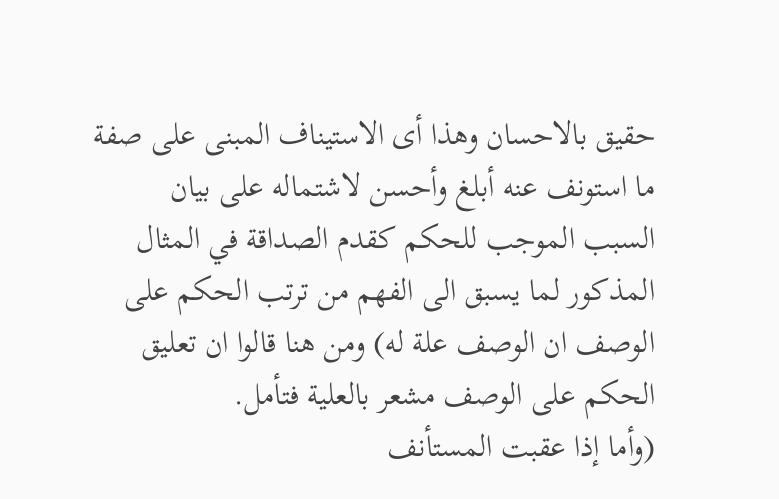حقيق بالاحسان وهذا أى الاستيناف المبنى على صفة ما استونف عنه أبلغ وأحسن لاشتماله على بيان السبب الموجب للحكم كقدم الصداقة في المثال المذكور لما يسبق الى الفهم من ترتب الحكم على الوصف ان الوصف علة له) ومن هنا قالوا ان تعليق الحكم على الوصف مشعر بالعلية فتأمل.
(وأما إذا عقبت المستأنف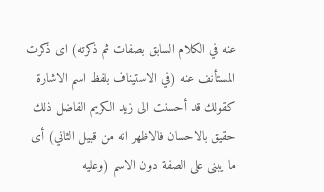عنه في الكلام السابق بصفات ثم ذكرته) اى ذكرت المستأنف عنه (في الاستيناف بلفظ اسم الاشارة كقولك قد أحسنت الى زيد الكريم الفاضل ذلك حقيق بالاحسان فالاظهر انه من قبيل الثاني) أى ما يبنى على الصفة دون الاسم (وعليه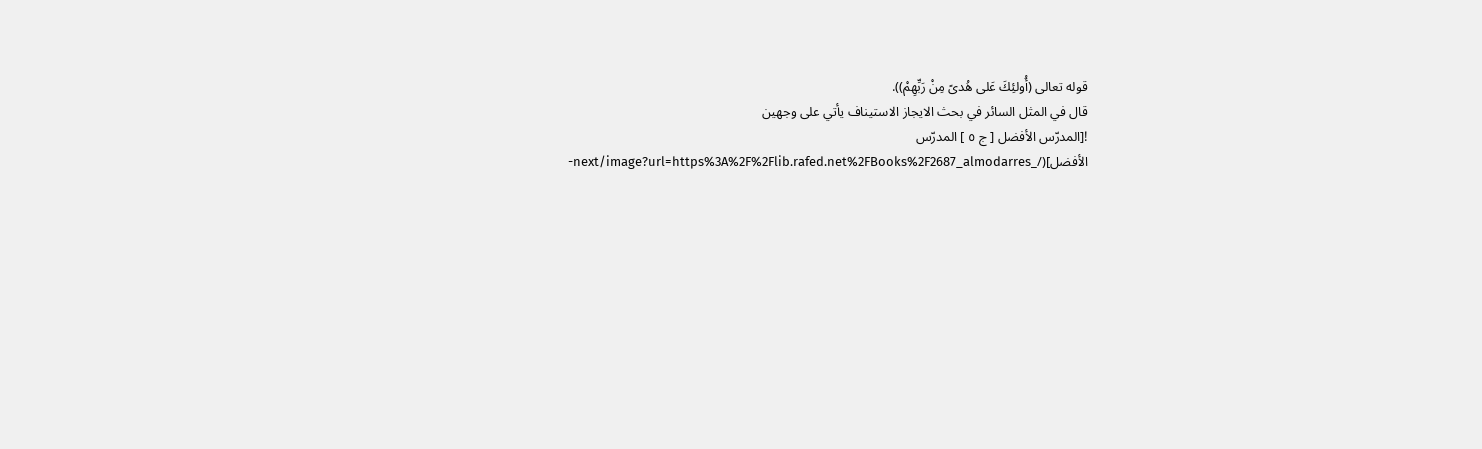قوله تعالى (أُولئِكَ عَلى هُدىً مِنْ رَبِّهِمْ)).
قال في المثل السائر في بحث الايجاز الاستيناف يأتي على وجهين
![المدرّس الأفضل [ ج ٥ ] المدرّس الأفضل](/_next/image?url=https%3A%2F%2Flib.rafed.net%2FBooks%2F2687_almodarres-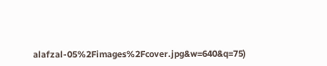alafzal-05%2Fimages%2Fcover.jpg&w=640&q=75)